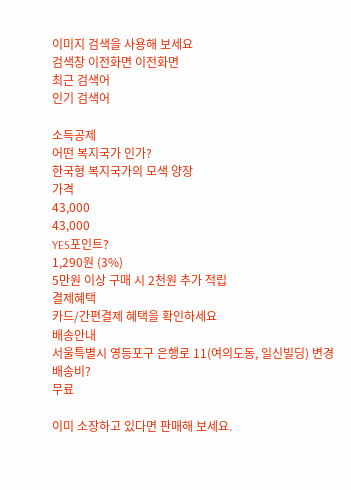이미지 검색을 사용해 보세요
검색창 이전화면 이전화면
최근 검색어
인기 검색어

소득공제
어떤 복지국가 인가?
한국형 복지국가의 모색 양장
가격
43,000
43,000
YES포인트?
1,290원 (3%)
5만원 이상 구매 시 2천원 추가 적립
결제혜택
카드/간편결제 혜택을 확인하세요
배송안내
서울특별시 영등포구 은행로 11(여의도동, 일신빌딩) 변경
배송비?
무료

이미 소장하고 있다면 판매해 보세요.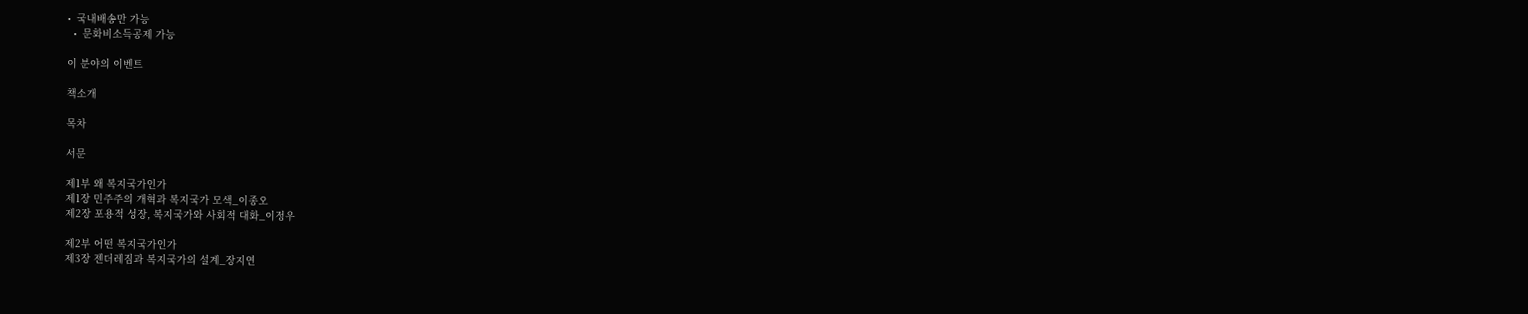•  국내배송만 가능
  •  문화비소득공제 가능

이 분야의 이벤트

책소개

목차

서문

제1부 왜 복지국가인가
제1장 민주주의 개혁과 복지국가 모색_이종오
제2장 포용적 성장, 복지국가와 사회적 대화_이정우

제2부 어떤 복지국가인가
제3장 젠더레짐과 복지국가의 설계_장지연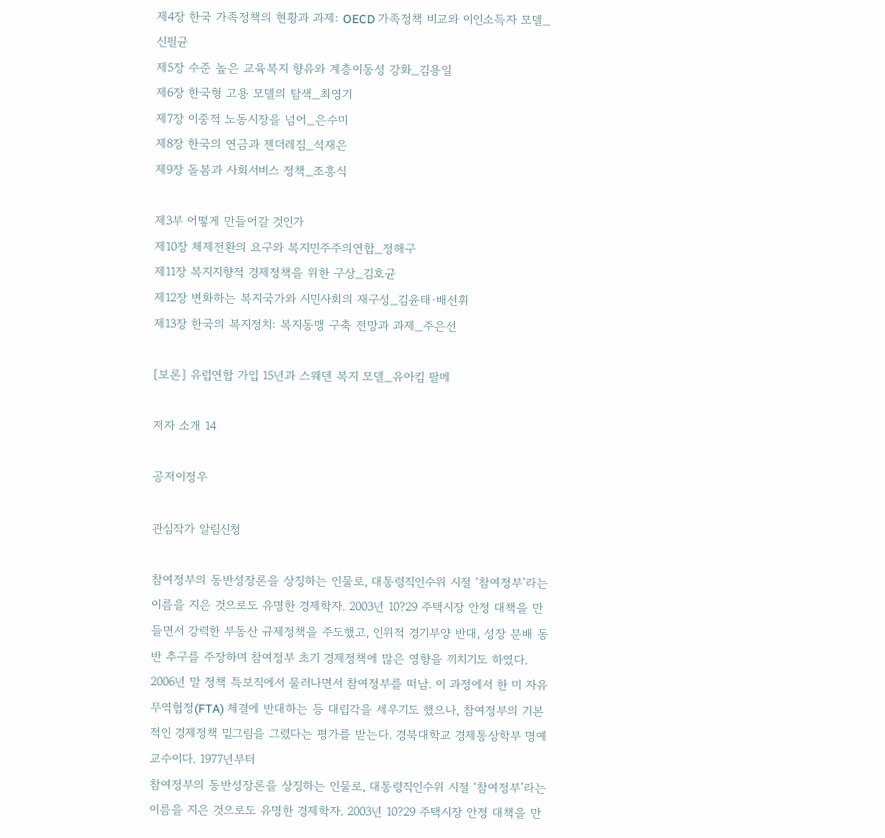제4장 한국 가족정책의 현황과 과제: OECD 가족정책 비교와 이인소득자 모델_신필균
제5장 수준 높은 교육복지 향유와 계층이동성 강화_김용일
제6장 한국형 고용 모델의 탐색_최영기
제7장 이중적 노동시장을 넘어_은수미
제8장 한국의 연금과 젠더레짐_석재은
제9장 돌봄과 사회서비스 정책_조흥식

제3부 어떻게 만들어갈 것인가
제10장 체제전환의 요구와 복지민주주의연합_정해구
제11장 복지지향적 경제정책을 위한 구상_김호균
제12장 변화하는 복지국가와 시민사회의 재구성_김윤태·배선휘
제13장 한국의 복지정치: 복지동맹 구축 전망과 과제_주은선

[보론] 유럽연합 가입 15년과 스웨덴 복지 모델_유아킴 팔메

저자 소개 14

공저이정우

관심작가 알림신청

참여정부의 동반성장론을 상징하는 인물로, 대통령직인수위 시절 ‘참여정부’라는 이름을 지은 것으로도 유명한 경제학자. 2003년 10?29 주택시장 안정 대책을 만들면서 강력한 부동산 규제정책을 주도했고, 인위적 경기부양 반대, 성장 분배 동반 추구를 주장하며 참여정부 초기 경제정책에 많은 영향을 끼치기도 하였다. 2006년 말 정책 특보직에서 물러나면서 참여정부를 떠남. 이 과정에서 한 미 자유무역협정(FTA) 체결에 반대하는 등 대립각을 세우기도 했으나, 참여정부의 기본적인 경제정책 밑그림을 그렸다는 평가를 받는다. 경북대학교 경제통상학부 명예교수이다. 1977년부터
참여정부의 동반성장론을 상징하는 인물로, 대통령직인수위 시절 ‘참여정부’라는 이름을 지은 것으로도 유명한 경제학자. 2003년 10?29 주택시장 안정 대책을 만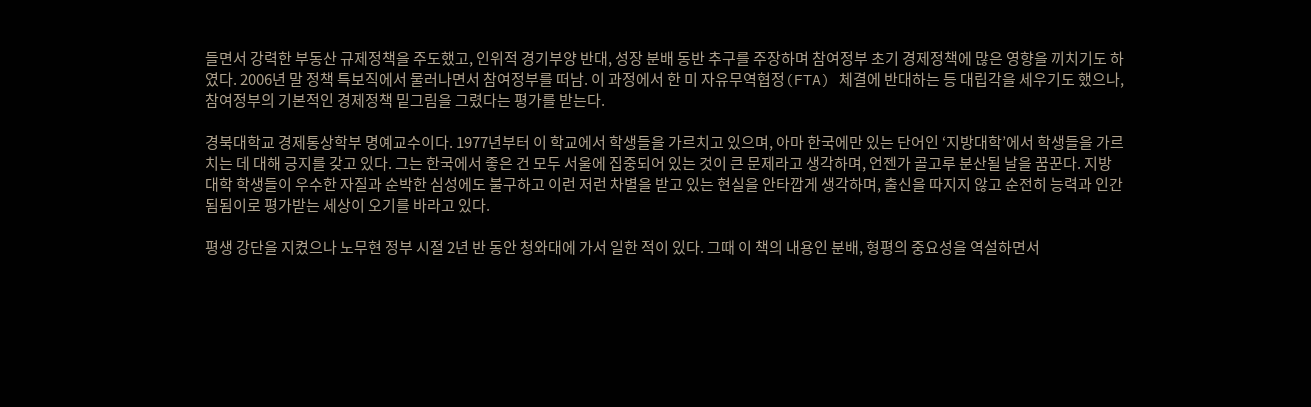들면서 강력한 부동산 규제정책을 주도했고, 인위적 경기부양 반대, 성장 분배 동반 추구를 주장하며 참여정부 초기 경제정책에 많은 영향을 끼치기도 하였다. 2006년 말 정책 특보직에서 물러나면서 참여정부를 떠남. 이 과정에서 한 미 자유무역협정(FTA) 체결에 반대하는 등 대립각을 세우기도 했으나, 참여정부의 기본적인 경제정책 밑그림을 그렸다는 평가를 받는다.

경북대학교 경제통상학부 명예교수이다. 1977년부터 이 학교에서 학생들을 가르치고 있으며, 아마 한국에만 있는 단어인 ‘지방대학’에서 학생들을 가르치는 데 대해 긍지를 갖고 있다. 그는 한국에서 좋은 건 모두 서울에 집중되어 있는 것이 큰 문제라고 생각하며, 언젠가 골고루 분산될 날을 꿈꾼다. 지방대학 학생들이 우수한 자질과 순박한 심성에도 불구하고 이런 저런 차별을 받고 있는 현실을 안타깝게 생각하며, 출신을 따지지 않고 순전히 능력과 인간 됨됨이로 평가받는 세상이 오기를 바라고 있다.

평생 강단을 지켰으나 노무현 정부 시절 2년 반 동안 청와대에 가서 일한 적이 있다. 그때 이 책의 내용인 분배, 형평의 중요성을 역설하면서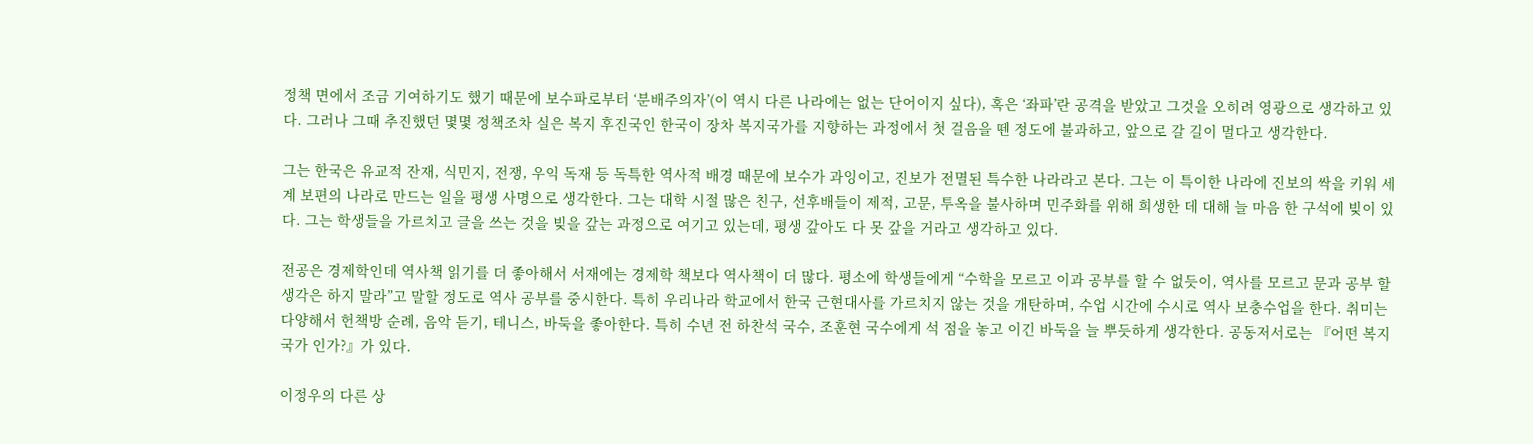정책 면에서 조금 기여하기도 했기 때문에 보수파로부터 ‘분배주의자’(이 역시 다른 나라에는 없는 단어이지 싶다), 혹은 ‘좌파’란 공격을 받았고 그것을 오히려 영광으로 생각하고 있다. 그러나 그때 추진했던 몇몇 정책조차 실은 복지 후진국인 한국이 장차 복지국가를 지향하는 과정에서 첫 걸음을 뗀 정도에 불과하고, 앞으로 갈 길이 멀다고 생각한다.

그는 한국은 유교적 잔재, 식민지, 전쟁, 우익 독재 등 독특한 역사적 배경 때문에 보수가 과잉이고, 진보가 전멸된 특수한 나라라고 본다. 그는 이 특이한 나라에 진보의 싹을 키워 세계 보편의 나라로 만드는 일을 평생 사명으로 생각한다. 그는 대학 시절 많은 친구, 선후배들이 제적, 고문, 투옥을 불사하며 민주화를 위해 희생한 데 대해 늘 마음 한 구석에 빚이 있다. 그는 학생들을 가르치고 글을 쓰는 것을 빚을 갚는 과정으로 여기고 있는데, 평생 갚아도 다 못 갚을 거라고 생각하고 있다.

전공은 경제학인데 역사책 읽기를 더 좋아해서 서재에는 경제학 책보다 역사책이 더 많다. 평소에 학생들에게 “수학을 모르고 이과 공부를 할 수 없듯이, 역사를 모르고 문과 공부 할 생각은 하지 말라”고 말할 정도로 역사 공부를 중시한다. 특히 우리나라 학교에서 한국 근현대사를 가르치지 않는 것을 개탄하며, 수업 시간에 수시로 역사 보충수업을 한다. 취미는 다양해서 헌책방 순례, 음악 듣기, 테니스, 바둑을 좋아한다. 특히 수년 전 하찬석 국수, 조훈현 국수에게 석 점을 놓고 이긴 바둑을 늘 뿌듯하게 생각한다. 공동저서로는 『어떤 복지국가 인가?』가 있다.

이정우의 다른 상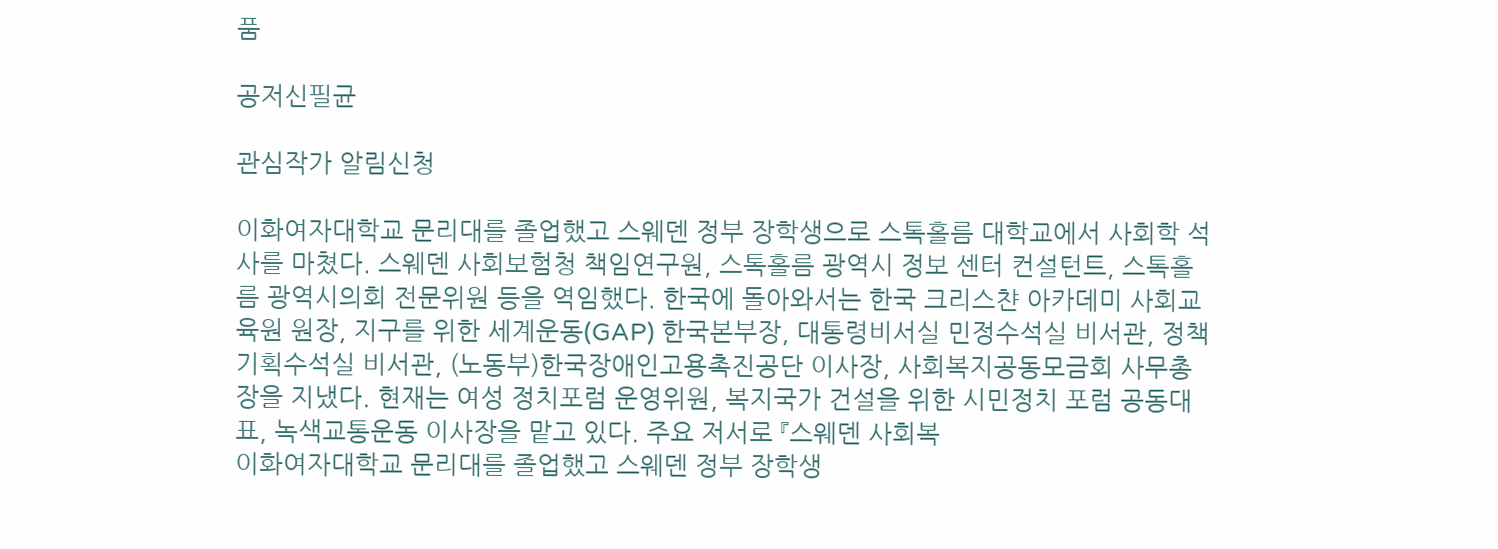품

공저신필균

관심작가 알림신청

이화여자대학교 문리대를 졸업했고 스웨덴 정부 장학생으로 스톡홀름 대학교에서 사회학 석사를 마쳤다. 스웨덴 사회보험청 책임연구원, 스톡홀름 광역시 정보 센터 컨설턴트, 스톡홀름 광역시의회 전문위원 등을 역임했다. 한국에 돌아와서는 한국 크리스챤 아카데미 사회교육원 원장, 지구를 위한 세계운동(GAP) 한국본부장, 대통령비서실 민정수석실 비서관, 정책기획수석실 비서관, (노동부)한국장애인고용촉진공단 이사장, 사회복지공동모금회 사무총장을 지냈다. 현재는 여성 정치포럼 운영위원, 복지국가 건설을 위한 시민정치 포럼 공동대표, 녹색교통운동 이사장을 맡고 있다. 주요 저서로 『스웨덴 사회복
이화여자대학교 문리대를 졸업했고 스웨덴 정부 장학생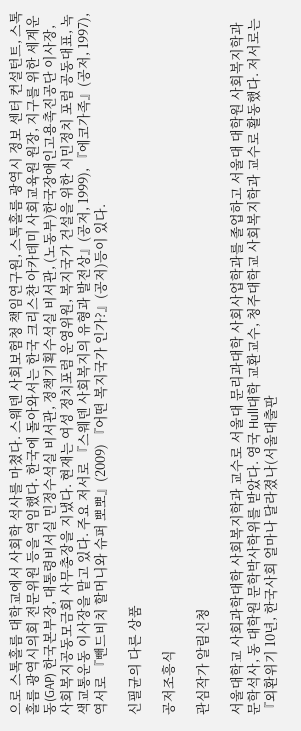으로 스톡홀름 대학교에서 사회학 석사를 마쳤다. 스웨덴 사회보험청 책임연구원, 스톡홀름 광역시 정보 센터 컨설턴트, 스톡홀름 광역시의회 전문위원 등을 역임했다. 한국에 돌아와서는 한국 크리스챤 아카데미 사회교육원 원장, 지구를 위한 세계운동(GAP) 한국본부장, 대통령비서실 민정수석실 비서관, 정책기획수석실 비서관, (노동부)한국장애인고용촉진공단 이사장, 사회복지공동모금회 사무총장을 지냈다. 현재는 여성 정치포럼 운영위원, 복지국가 건설을 위한 시민정치 포럼 공동대표, 녹색교통운동 이사장을 맡고 있다. 주요 저서로 『스웨덴 사회복지의 유형과 발전상』(공저, 1999), 『에코가족』(공저, 1997), 역서로 『뺀드비치 할머니와 슈퍼 뽀뽀』(2009) 『어떤 복지국가 인가?』(공저)등이 있다.

신필균의 다른 상품

공저조흥식

관심작가 알림신청

서울대학교 사회과학대학 사회복지학과 교수로 서울대 문리과대학 사회사업학과를 졸업하고 서울대 대학원 사회복지학과 문학석사, 동 대학원 문학박사학위를 받았다. 영국 Hull대학 교환교수, 청주대학교 사회복지학과 교수로 활동했다. 저서로는 『외환위기 10년, 한국사회 얼마나 달라졌나(서울대출판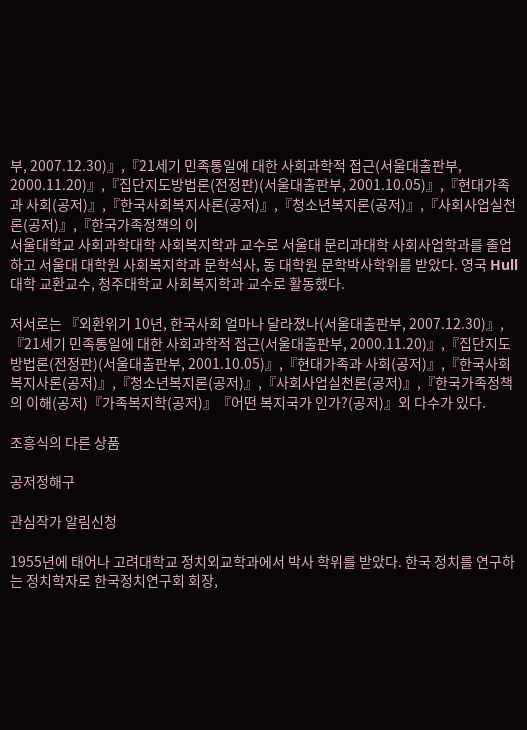부, 2007.12.30)』,『21세기 민족통일에 대한 사회과학적 접근(서울대출판부, 2000.11.20)』,『집단지도방법론(전정판)(서울대출판부, 2001.10.05)』,『현대가족과 사회(공저)』,『한국사회복지사론(공저)』,『청소년복지론(공저)』,『사회사업실천론(공저)』,『한국가족정책의 이
서울대학교 사회과학대학 사회복지학과 교수로 서울대 문리과대학 사회사업학과를 졸업하고 서울대 대학원 사회복지학과 문학석사, 동 대학원 문학박사학위를 받았다. 영국 Hull대학 교환교수, 청주대학교 사회복지학과 교수로 활동했다.

저서로는 『외환위기 10년, 한국사회 얼마나 달라졌나(서울대출판부, 2007.12.30)』,『21세기 민족통일에 대한 사회과학적 접근(서울대출판부, 2000.11.20)』,『집단지도방법론(전정판)(서울대출판부, 2001.10.05)』,『현대가족과 사회(공저)』,『한국사회복지사론(공저)』,『청소년복지론(공저)』,『사회사업실천론(공저)』,『한국가족정책의 이해(공저)『가족복지학(공저)』『어떤 복지국가 인가?(공저)』외 다수가 있다.

조흥식의 다른 상품

공저정해구

관심작가 알림신청

1955년에 태어나 고려대학교 정치외교학과에서 박사 학위를 받았다. 한국 정치를 연구하는 정치학자로 한국정치연구회 회장,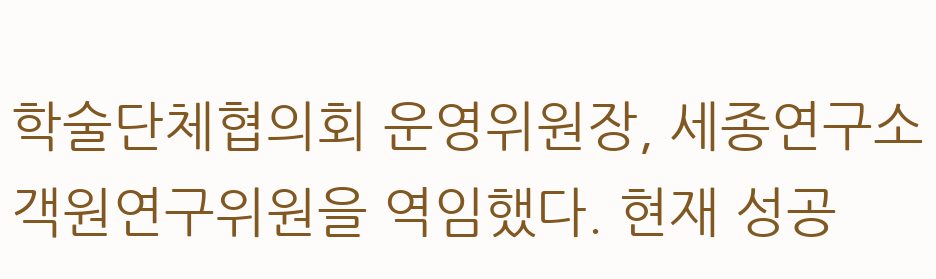학술단체협의회 운영위원장, 세종연구소 객원연구위원을 역임했다. 현재 성공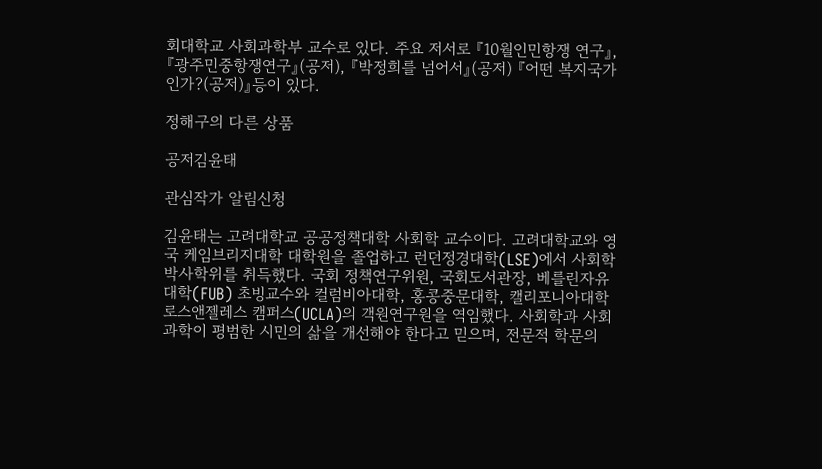회대학교 사회과학부 교수로 있다. 주요 저서로 『10월인민항쟁 연구』, 『광주민중항쟁연구』(공저), 『박정희를 넘어서』(공저) 『어떤 복지국가 인가?(공저)』등이 있다.

정해구의 다른 상품

공저김윤태

관심작가 알림신청

김윤태는 고려대학교 공공정책대학 사회학 교수이다. 고려대학교와 영국 케임브리지대학 대학원을 졸업하고 런던정경대학(LSE)에서 사회학 박사학위를 취득했다. 국회 정책연구위원, 국회도서관장, 베를린자유대학(FUB) 초빙교수와 컬럼비아대학, 홍콩중문대학, 캘리포니아대학 로스앤젤레스 캠퍼스(UCLA)의 객원연구원을 역임했다. 사회학과 사회과학이 평범한 시민의 삶을 개선해야 한다고 믿으며, 전문적 학문의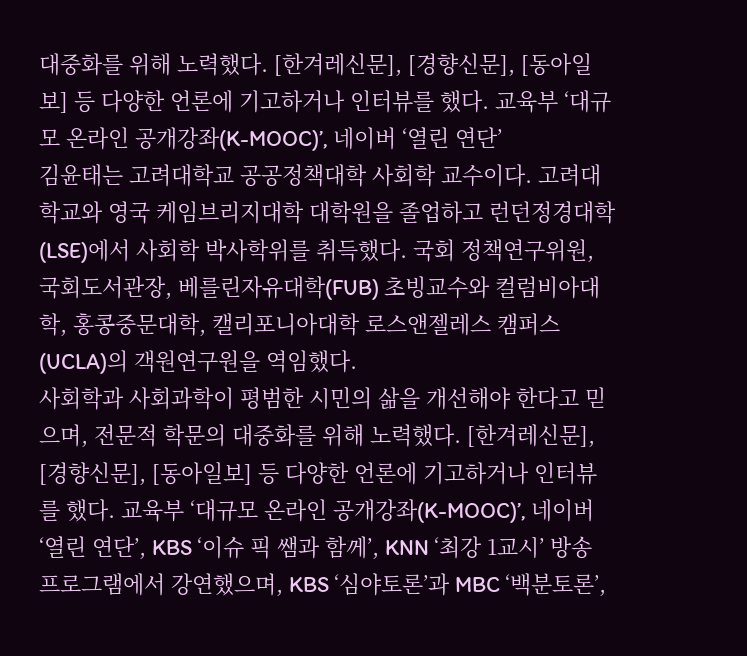대중화를 위해 노력했다. [한겨레신문], [경향신문], [동아일보] 등 다양한 언론에 기고하거나 인터뷰를 했다. 교육부 ‘대규모 온라인 공개강좌(K-MOOC)’, 네이버 ‘열린 연단’
김윤태는 고려대학교 공공정책대학 사회학 교수이다. 고려대학교와 영국 케임브리지대학 대학원을 졸업하고 런던정경대학(LSE)에서 사회학 박사학위를 취득했다. 국회 정책연구위원, 국회도서관장, 베를린자유대학(FUB) 초빙교수와 컬럼비아대학, 홍콩중문대학, 캘리포니아대학 로스앤젤레스 캠퍼스(UCLA)의 객원연구원을 역임했다.
사회학과 사회과학이 평범한 시민의 삶을 개선해야 한다고 믿으며, 전문적 학문의 대중화를 위해 노력했다. [한겨레신문], [경향신문], [동아일보] 등 다양한 언론에 기고하거나 인터뷰를 했다. 교육부 ‘대규모 온라인 공개강좌(K-MOOC)’, 네이버 ‘열린 연단’, KBS ‘이슈 픽 쌤과 함께’, KNN ‘최강 1교시’ 방송 프로그램에서 강연했으며, KBS ‘심야토론’과 MBC ‘백분토론’,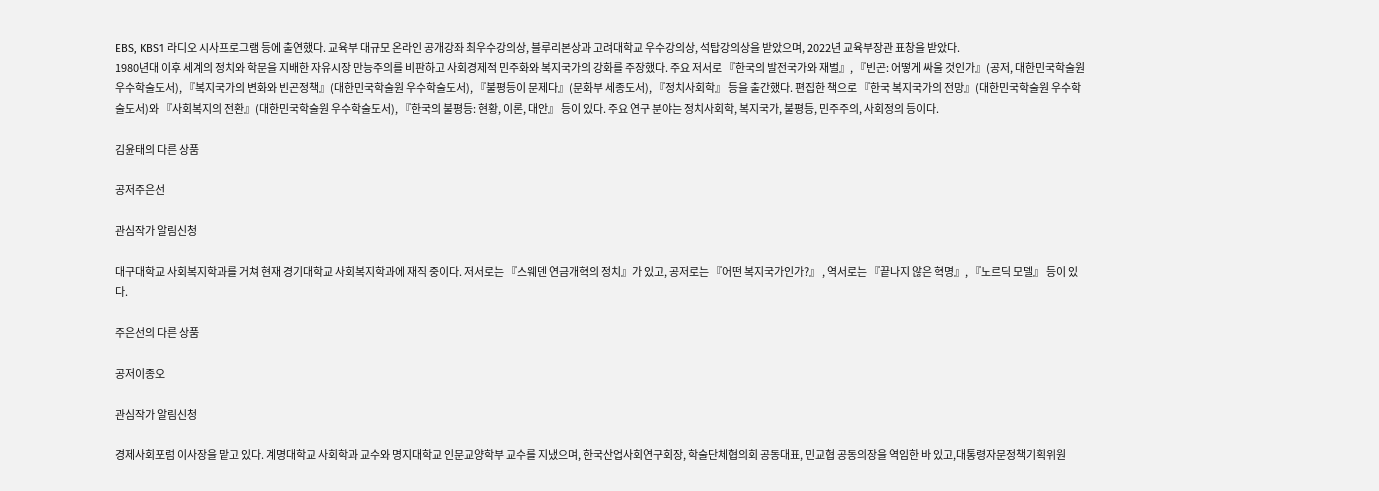EBS, KBS1 라디오 시사프로그램 등에 출연했다. 교육부 대규모 온라인 공개강좌 최우수강의상, 블루리본상과 고려대학교 우수강의상, 석탑강의상을 받았으며, 2022년 교육부장관 표창을 받았다.
1980년대 이후 세계의 정치와 학문을 지배한 자유시장 만능주의를 비판하고 사회경제적 민주화와 복지국가의 강화를 주장했다. 주요 저서로 『한국의 발전국가와 재벌』, 『빈곤: 어떻게 싸울 것인가』(공저, 대한민국학술원 우수학술도서), 『복지국가의 변화와 빈곤정책』(대한민국학술원 우수학술도서), 『불평등이 문제다』(문화부 세종도서), 『정치사회학』 등을 출간했다. 편집한 책으로 『한국 복지국가의 전망』(대한민국학술원 우수학술도서)와 『사회복지의 전환』(대한민국학술원 우수학술도서), 『한국의 불평등: 현황, 이론, 대안』 등이 있다. 주요 연구 분야는 정치사회학, 복지국가, 불평등, 민주주의, 사회정의 등이다.

김윤태의 다른 상품

공저주은선

관심작가 알림신청

대구대학교 사회복지학과를 거쳐 현재 경기대학교 사회복지학과에 재직 중이다. 저서로는 『스웨덴 연금개혁의 정치』가 있고, 공저로는 『어떤 복지국가인가?』 , 역서로는 『끝나지 않은 혁명』, 『노르딕 모델』 등이 있다.

주은선의 다른 상품

공저이종오

관심작가 알림신청

경제사회포럼 이사장을 맡고 있다. 계명대학교 사회학과 교수와 명지대학교 인문교양학부 교수를 지냈으며, 한국산업사회연구회장, 학술단체협의회 공동대표, 민교협 공동의장을 역임한 바 있고,대통령자문정책기획위원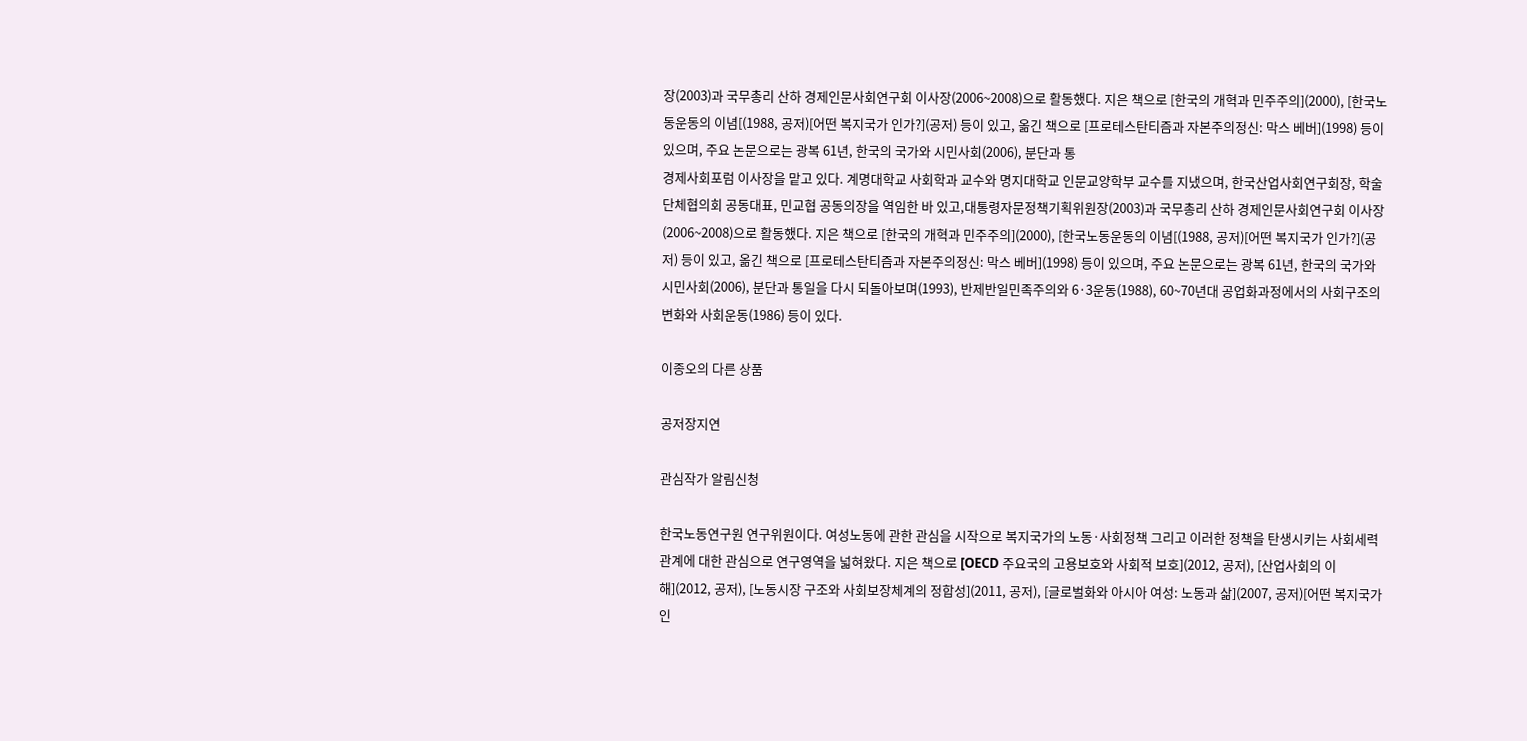장(2003)과 국무총리 산하 경제인문사회연구회 이사장(2006~2008)으로 활동했다. 지은 책으로 [한국의 개혁과 민주주의](2000), [한국노동운동의 이념[(1988, 공저)[어떤 복지국가 인가?](공저) 등이 있고, 옮긴 책으로 [프로테스탄티즘과 자본주의정신: 막스 베버](1998) 등이 있으며, 주요 논문으로는 광복 61년, 한국의 국가와 시민사회(2006), 분단과 통
경제사회포럼 이사장을 맡고 있다. 계명대학교 사회학과 교수와 명지대학교 인문교양학부 교수를 지냈으며, 한국산업사회연구회장, 학술단체협의회 공동대표, 민교협 공동의장을 역임한 바 있고,대통령자문정책기획위원장(2003)과 국무총리 산하 경제인문사회연구회 이사장(2006~2008)으로 활동했다. 지은 책으로 [한국의 개혁과 민주주의](2000), [한국노동운동의 이념[(1988, 공저)[어떤 복지국가 인가?](공저) 등이 있고, 옮긴 책으로 [프로테스탄티즘과 자본주의정신: 막스 베버](1998) 등이 있으며, 주요 논문으로는 광복 61년, 한국의 국가와 시민사회(2006), 분단과 통일을 다시 되돌아보며(1993), 반제반일민족주의와 6·3운동(1988), 60~70년대 공업화과정에서의 사회구조의 변화와 사회운동(1986) 등이 있다.

이종오의 다른 상품

공저장지연

관심작가 알림신청

한국노동연구원 연구위원이다. 여성노동에 관한 관심을 시작으로 복지국가의 노동·사회정책 그리고 이러한 정책을 탄생시키는 사회세력관계에 대한 관심으로 연구영역을 넓혀왔다. 지은 책으로 [OECD 주요국의 고용보호와 사회적 보호](2012, 공저), [산업사회의 이해](2012, 공저), [노동시장 구조와 사회보장체계의 정합성](2011, 공저), [글로벌화와 아시아 여성: 노동과 삶](2007, 공저)[어떤 복지국가 인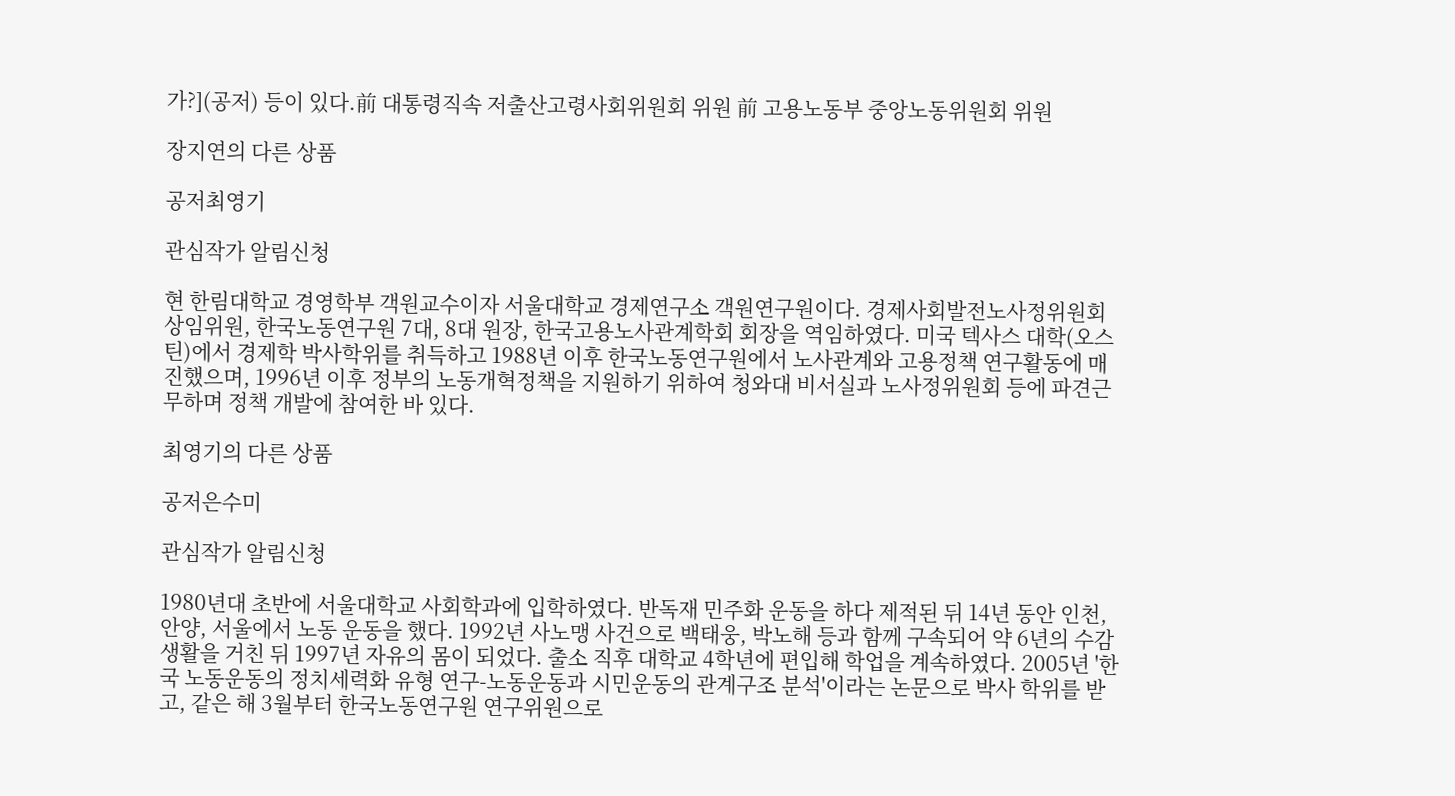가?](공저) 등이 있다.前 대통령직속 저출산고령사회위원회 위원 前 고용노동부 중앙노동위원회 위원

장지연의 다른 상품

공저최영기

관심작가 알림신청

현 한림대학교 경영학부 객원교수이자 서울대학교 경제연구소 객원연구원이다. 경제사회발전노사정위원회 상임위원, 한국노동연구원 7대, 8대 원장, 한국고용노사관계학회 회장을 역임하였다. 미국 텍사스 대학(오스틴)에서 경제학 박사학위를 취득하고 1988년 이후 한국노동연구원에서 노사관계와 고용정책 연구활동에 매진했으며, 1996년 이후 정부의 노동개혁정책을 지원하기 위하여 청와대 비서실과 노사정위원회 등에 파견근무하며 정책 개발에 참여한 바 있다.

최영기의 다른 상품

공저은수미

관심작가 알림신청

1980년대 초반에 서울대학교 사회학과에 입학하였다. 반독재 민주화 운동을 하다 제적된 뒤 14년 동안 인천, 안양, 서울에서 노동 운동을 했다. 1992년 사노맹 사건으로 백태웅, 박노해 등과 함께 구속되어 약 6년의 수감 생활을 거친 뒤 1997년 자유의 몸이 되었다. 출소 직후 대학교 4학년에 편입해 학업을 계속하였다. 2005년 '한국 노동운동의 정치세력화 유형 연구-노동운동과 시민운동의 관계구조 분석'이라는 논문으로 박사 학위를 받고, 같은 해 3월부터 한국노동연구원 연구위원으로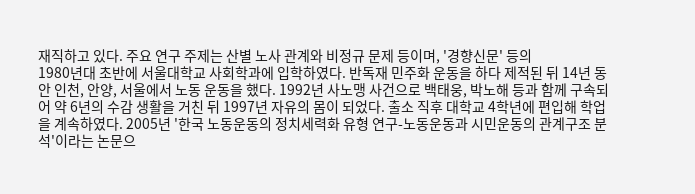재직하고 있다. 주요 연구 주제는 산별 노사 관계와 비정규 문제 등이며, '경향신문' 등의
1980년대 초반에 서울대학교 사회학과에 입학하였다. 반독재 민주화 운동을 하다 제적된 뒤 14년 동안 인천, 안양, 서울에서 노동 운동을 했다. 1992년 사노맹 사건으로 백태웅, 박노해 등과 함께 구속되어 약 6년의 수감 생활을 거친 뒤 1997년 자유의 몸이 되었다. 출소 직후 대학교 4학년에 편입해 학업을 계속하였다. 2005년 '한국 노동운동의 정치세력화 유형 연구-노동운동과 시민운동의 관계구조 분석'이라는 논문으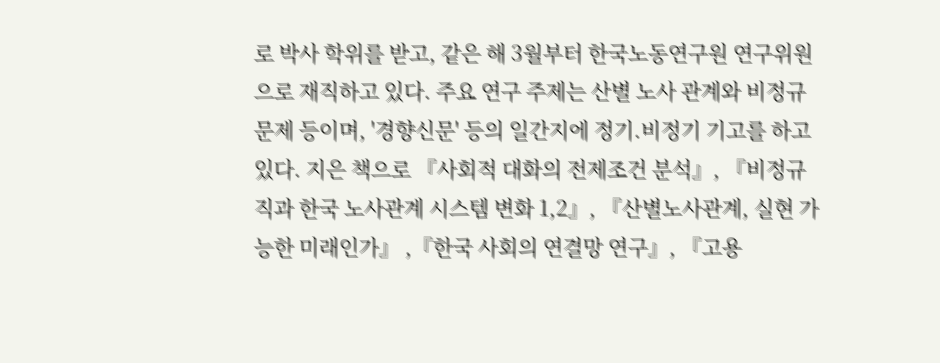로 박사 학위를 받고, 같은 해 3월부터 한국노동연구원 연구위원으로 재직하고 있다. 주요 연구 주제는 산별 노사 관계와 비정규 문제 등이며, '경향신문' 등의 일간지에 정기.비정기 기고를 하고 있다. 지은 책으로 『사회적 대화의 전제조건 분석』, 『비정규직과 한국 노사관계 시스템 변화 1,2』, 『산별노사관계, 실현 가능한 미래인가』 ,『한국 사회의 연결망 연구』, 『고용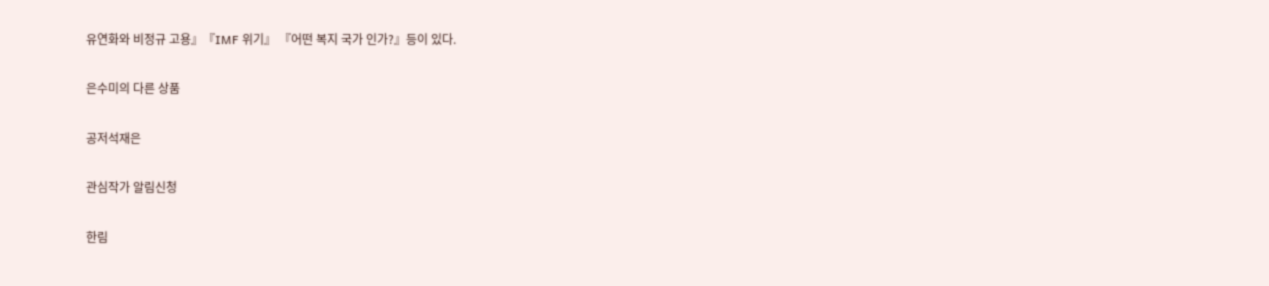유연화와 비정규 고용』『IMF 위기』 『어떤 복지 국가 인가?』등이 있다.

은수미의 다른 상품

공저석재은

관심작가 알림신청

한림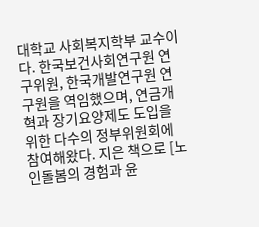대학교 사회복지학부 교수이다. 한국보건사회연구원 연구위원, 한국개발연구원 연구원을 역임했으며, 연금개혁과 장기요양제도 도입을 위한 다수의 정부위원회에 참여해왔다. 지은 책으로 [노인돌봄의 경험과 윤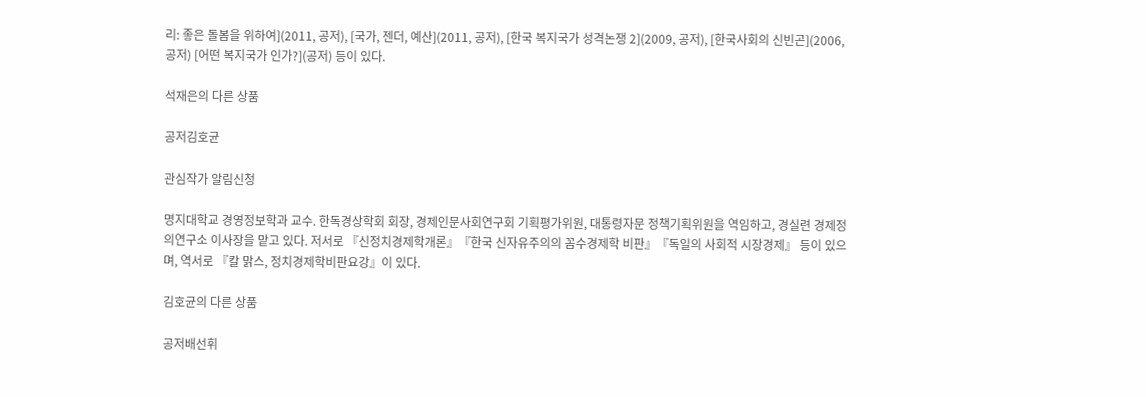리: 좋은 돌봄을 위하여](2011, 공저), [국가, 젠더, 예산](2011, 공저), [한국 복지국가 성격논쟁 2](2009, 공저), [한국사회의 신빈곤](2006, 공저) [어떤 복지국가 인가?](공저) 등이 있다.

석재은의 다른 상품

공저김호균

관심작가 알림신청

명지대학교 경영정보학과 교수. 한독경상학회 회장, 경제인문사회연구회 기획평가위원, 대통령자문 정책기획위원을 역임하고, 경실련 경제정의연구소 이사장을 맡고 있다. 저서로 『신정치경제학개론』『한국 신자유주의의 꼼수경제학 비판』『독일의 사회적 시장경제』 등이 있으며, 역서로 『칼 맑스, 정치경제학비판요강』이 있다.

김호균의 다른 상품

공저배선휘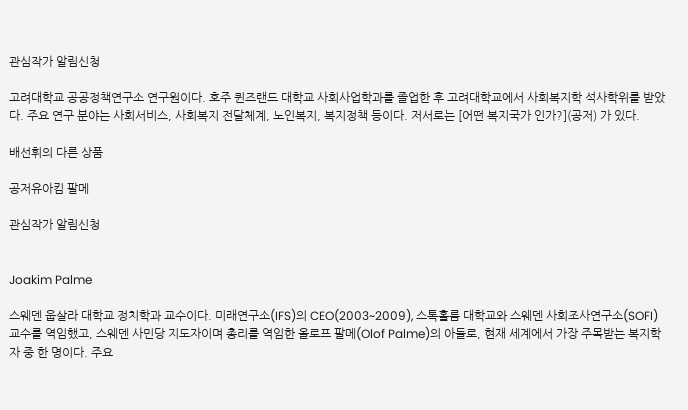관심작가 알림신청

고려대학교 공공정책연구소 연구원이다. 호주 퀸즈랜드 대학교 사회사업학과를 졸업한 후 고려대학교에서 사회복지학 석사학위를 받았다. 주요 연구 분야는 사회서비스, 사회복지 전달체계, 노인복지, 복지정책 등이다. 저서로는 [어떤 복지국가 인가?](공저) 가 있다.

배선휘의 다른 상품

공저유아킴 팔메

관심작가 알림신청


Joakim Palme

스웨덴 웁살라 대학교 정치학과 교수이다. 미래연구소(IFS)의 CEO(2003~2009), 스톡홀름 대학교와 스웨덴 사회조사연구소(SOFI) 교수를 역임했고, 스웨덴 사민당 지도자이며 총리를 역임한 올로프 팔메(Olof Palme)의 아들로, 현재 세계에서 가장 주목받는 복지학자 중 한 명이다. 주요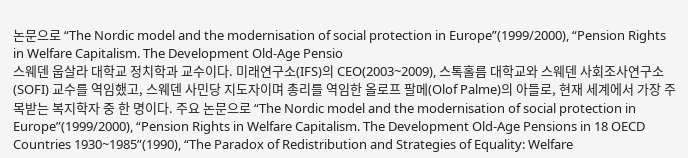논문으로 “The Nordic model and the modernisation of social protection in Europe”(1999/2000), “Pension Rights in Welfare Capitalism. The Development Old-Age Pensio
스웨덴 웁살라 대학교 정치학과 교수이다. 미래연구소(IFS)의 CEO(2003~2009), 스톡홀름 대학교와 스웨덴 사회조사연구소(SOFI) 교수를 역임했고, 스웨덴 사민당 지도자이며 총리를 역임한 올로프 팔메(Olof Palme)의 아들로, 현재 세계에서 가장 주목받는 복지학자 중 한 명이다. 주요 논문으로 “The Nordic model and the modernisation of social protection in Europe”(1999/2000), “Pension Rights in Welfare Capitalism. The Development Old-Age Pensions in 18 OECD Countries 1930~1985”(1990), “The Paradox of Redistribution and Strategies of Equality: Welfare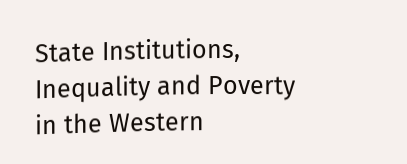State Institutions, Inequality and Poverty in the Western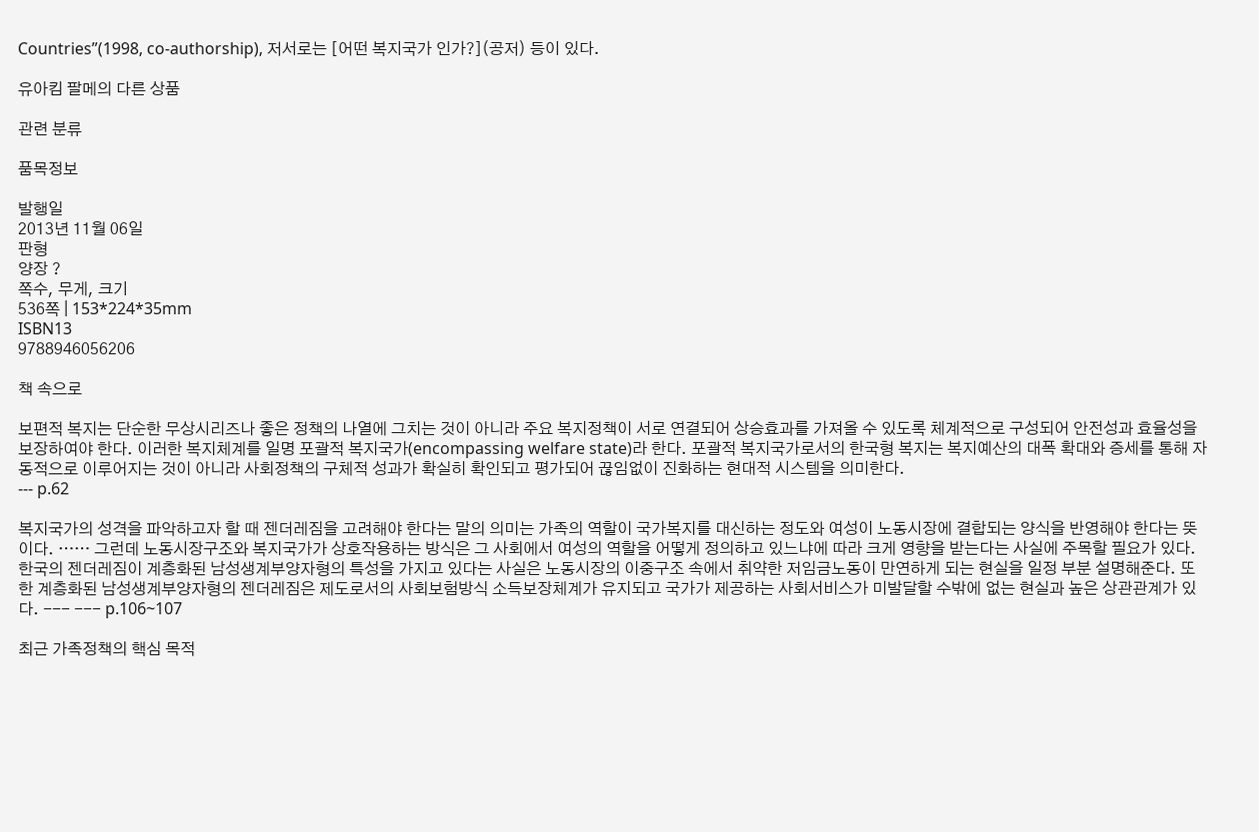Countries”(1998, co-authorship), 저서로는 [어떤 복지국가 인가?](공저) 등이 있다.

유아킴 팔메의 다른 상품

관련 분류

품목정보

발행일
2013년 11월 06일
판형
양장 ?
쪽수, 무게, 크기
536쪽 | 153*224*35mm
ISBN13
9788946056206

책 속으로

보편적 복지는 단순한 무상시리즈나 좋은 정책의 나열에 그치는 것이 아니라 주요 복지정책이 서로 연결되어 상승효과를 가져올 수 있도록 체계적으로 구성되어 안전성과 효율성을 보장하여야 한다. 이러한 복지체계를 일명 포괄적 복지국가(encompassing welfare state)라 한다. 포괄적 복지국가로서의 한국형 복지는 복지예산의 대폭 확대와 증세를 통해 자동적으로 이루어지는 것이 아니라 사회정책의 구체적 성과가 확실히 확인되고 평가되어 끊임없이 진화하는 현대적 시스템을 의미한다.
--- p.62

복지국가의 성격을 파악하고자 할 때 젠더레짐을 고려해야 한다는 말의 의미는 가족의 역할이 국가복지를 대신하는 정도와 여성이 노동시장에 결합되는 양식을 반영해야 한다는 뜻이다. …… 그런데 노동시장구조와 복지국가가 상호작용하는 방식은 그 사회에서 여성의 역할을 어떻게 정의하고 있느냐에 따라 크게 영향을 받는다는 사실에 주목할 필요가 있다. 한국의 젠더레짐이 계층화된 남성생계부양자형의 특성을 가지고 있다는 사실은 노동시장의 이중구조 속에서 취약한 저임금노동이 만연하게 되는 현실을 일정 부분 설명해준다. 또한 계층화된 남성생계부양자형의 젠더레짐은 제도로서의 사회보험방식 소득보장체계가 유지되고 국가가 제공하는 사회서비스가 미발달할 수밖에 없는 현실과 높은 상관관계가 있다. --- --- p.106~107

최근 가족정책의 핵심 목적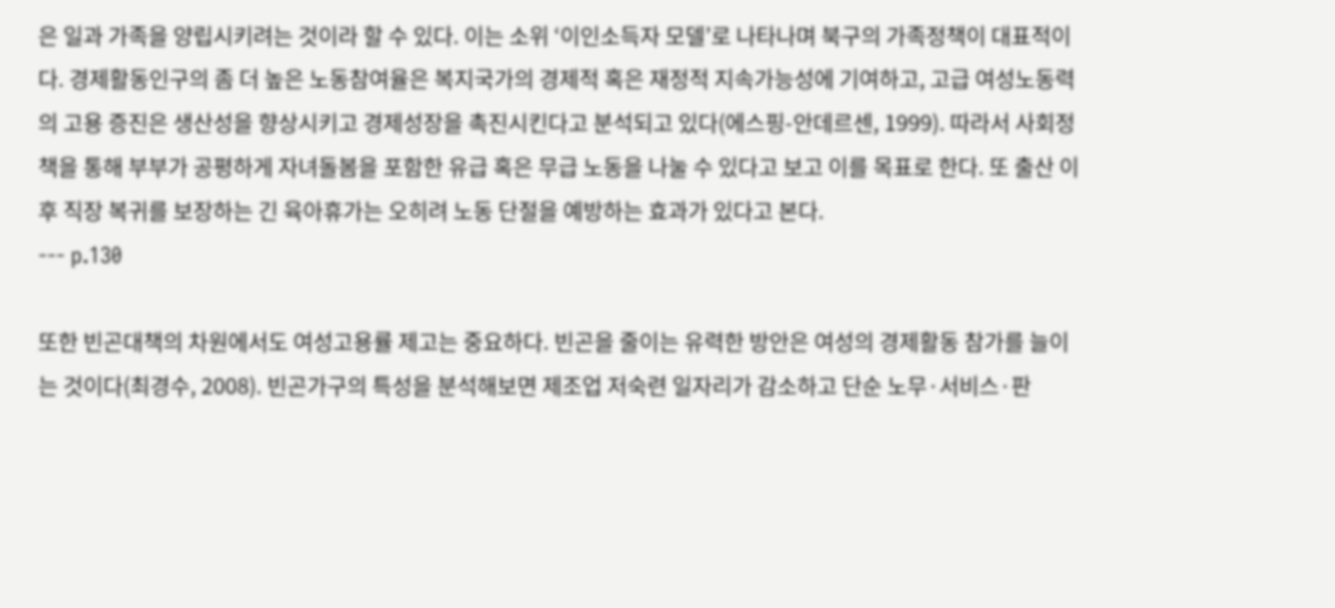은 일과 가족을 양립시키려는 것이라 할 수 있다. 이는 소위 ‘이인소득자 모델’로 나타나며 북구의 가족정책이 대표적이다. 경제활동인구의 좀 더 높은 노동참여율은 복지국가의 경제적 혹은 재정적 지속가능성에 기여하고, 고급 여성노동력의 고용 증진은 생산성을 향상시키고 경제성장을 촉진시킨다고 분석되고 있다(에스핑-안데르센, 1999). 따라서 사회정책을 통해 부부가 공평하게 자녀돌봄을 포함한 유급 혹은 무급 노동을 나눌 수 있다고 보고 이를 목표로 한다. 또 출산 이후 직장 복귀를 보장하는 긴 육아휴가는 오히려 노동 단절을 예방하는 효과가 있다고 본다.
--- p.130

또한 빈곤대책의 차원에서도 여성고용률 제고는 중요하다. 빈곤을 줄이는 유력한 방안은 여성의 경제활동 참가를 늘이는 것이다(최경수, 2008). 빈곤가구의 특성을 분석해보면 제조업 저숙련 일자리가 감소하고 단순 노무·서비스·판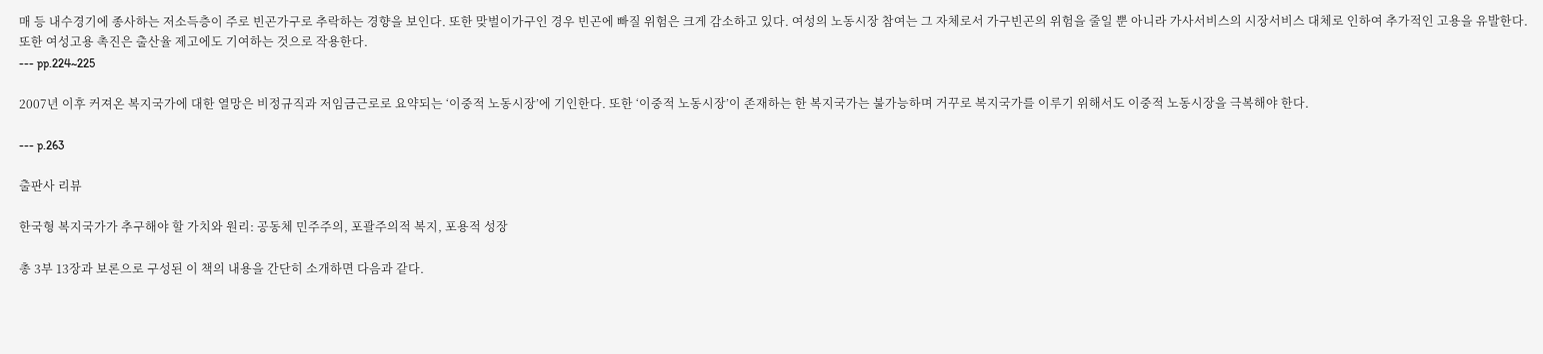매 등 내수경기에 종사하는 저소득층이 주로 빈곤가구로 추락하는 경향을 보인다. 또한 맞벌이가구인 경우 빈곤에 빠질 위험은 크게 감소하고 있다. 여성의 노동시장 참여는 그 자체로서 가구빈곤의 위험을 줄일 뿐 아니라 가사서비스의 시장서비스 대체로 인하여 추가적인 고용을 유발한다. 또한 여성고용 촉진은 출산율 제고에도 기여하는 것으로 작용한다.
--- pp.224~225

2007년 이후 커져온 복지국가에 대한 열망은 비정규직과 저임금근로로 요약되는 ‘이중적 노동시장’에 기인한다. 또한 ‘이중적 노동시장’이 존재하는 한 복지국가는 불가능하며 거꾸로 복지국가를 이루기 위해서도 이중적 노동시장을 극복해야 한다.

--- p.263

출판사 리뷰

한국형 복지국가가 추구해야 할 가치와 원리: 공동체 민주주의, 포괄주의적 복지, 포용적 성장

총 3부 13장과 보론으로 구성된 이 책의 내용을 간단히 소개하면 다음과 같다.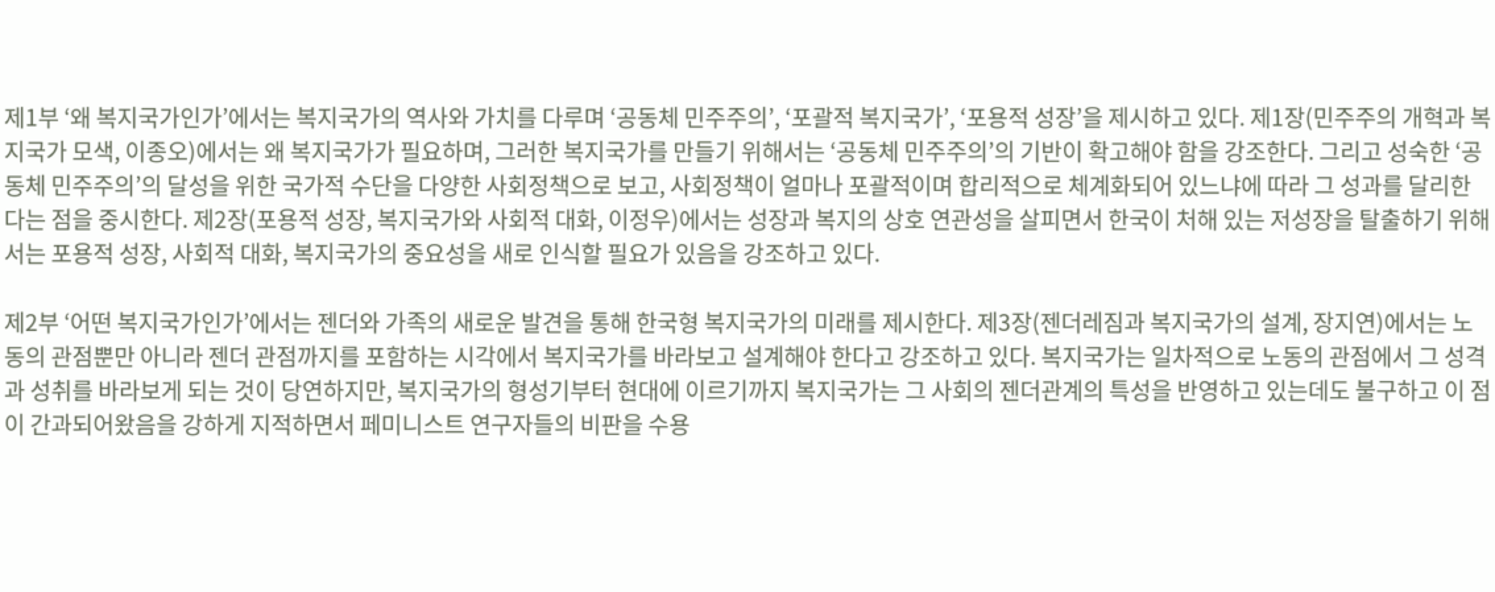제1부 ‘왜 복지국가인가’에서는 복지국가의 역사와 가치를 다루며 ‘공동체 민주주의’, ‘포괄적 복지국가’, ‘포용적 성장’을 제시하고 있다. 제1장(민주주의 개혁과 복지국가 모색, 이종오)에서는 왜 복지국가가 필요하며, 그러한 복지국가를 만들기 위해서는 ‘공동체 민주주의’의 기반이 확고해야 함을 강조한다. 그리고 성숙한 ‘공동체 민주주의’의 달성을 위한 국가적 수단을 다양한 사회정책으로 보고, 사회정책이 얼마나 포괄적이며 합리적으로 체계화되어 있느냐에 따라 그 성과를 달리한다는 점을 중시한다. 제2장(포용적 성장, 복지국가와 사회적 대화, 이정우)에서는 성장과 복지의 상호 연관성을 살피면서 한국이 처해 있는 저성장을 탈출하기 위해서는 포용적 성장, 사회적 대화, 복지국가의 중요성을 새로 인식할 필요가 있음을 강조하고 있다.

제2부 ‘어떤 복지국가인가’에서는 젠더와 가족의 새로운 발견을 통해 한국형 복지국가의 미래를 제시한다. 제3장(젠더레짐과 복지국가의 설계, 장지연)에서는 노동의 관점뿐만 아니라 젠더 관점까지를 포함하는 시각에서 복지국가를 바라보고 설계해야 한다고 강조하고 있다. 복지국가는 일차적으로 노동의 관점에서 그 성격과 성취를 바라보게 되는 것이 당연하지만, 복지국가의 형성기부터 현대에 이르기까지 복지국가는 그 사회의 젠더관계의 특성을 반영하고 있는데도 불구하고 이 점이 간과되어왔음을 강하게 지적하면서 페미니스트 연구자들의 비판을 수용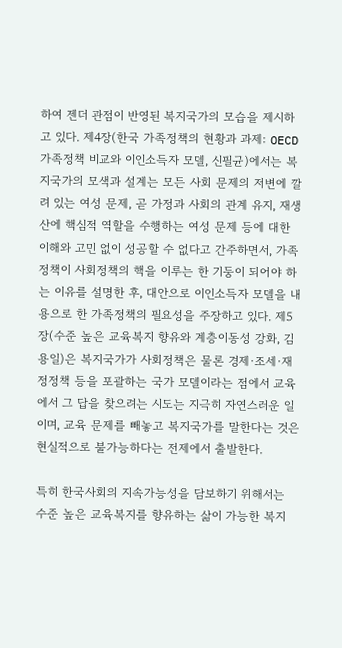하여 젠더 관점이 반영된 복지국가의 모습을 제시하고 있다. 제4장(한국 가족정책의 현황과 과제: OECD 가족정책 비교와 이인소득자 모델, 신필균)에서는 복지국가의 모색과 설계는 모든 사회 문제의 저변에 깔려 있는 여성 문제, 곧 가정과 사회의 관계 유지, 재생산에 핵심적 역할을 수행하는 여성 문제 등에 대한 이해와 고민 없이 성공할 수 없다고 간주하면서, 가족정책이 사회정책의 핵을 이루는 한 기둥이 되어야 하는 이유를 설명한 후, 대안으로 이인소득자 모델을 내용으로 한 가족정책의 필요성을 주장하고 있다. 제5장(수준 높은 교육복지 향유와 계층이동성 강화, 김용일)은 복지국가가 사회정책은 물론 경제·조세·재정정책 등을 포괄하는 국가 모델이라는 점에서 교육에서 그 답을 찾으려는 시도는 지극히 자연스러운 일이며, 교육 문제를 빼놓고 복지국가를 말한다는 것은 현실적으로 불가능하다는 전제에서 출발한다.

특히 한국사회의 지속가능성을 담보하기 위해서는 수준 높은 교육복지를 향유하는 삶이 가능한 복지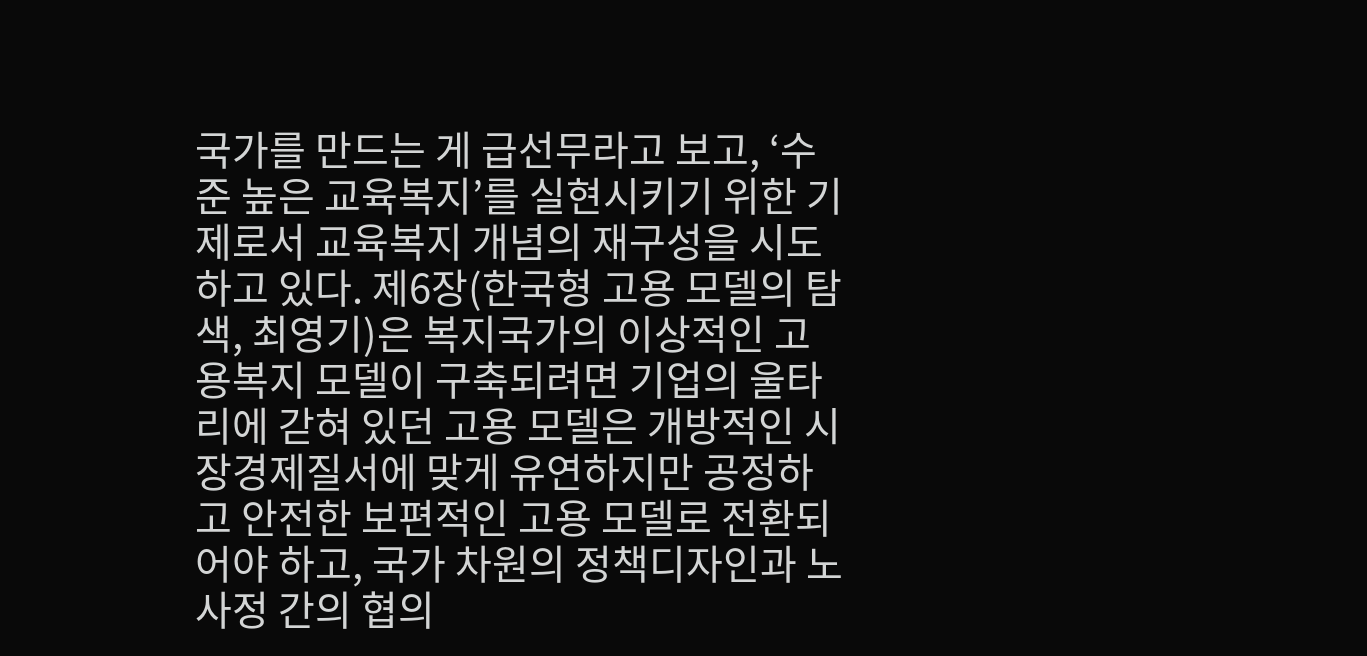국가를 만드는 게 급선무라고 보고, ‘수준 높은 교육복지’를 실현시키기 위한 기제로서 교육복지 개념의 재구성을 시도하고 있다. 제6장(한국형 고용 모델의 탐색, 최영기)은 복지국가의 이상적인 고용복지 모델이 구축되려면 기업의 울타리에 갇혀 있던 고용 모델은 개방적인 시장경제질서에 맞게 유연하지만 공정하고 안전한 보편적인 고용 모델로 전환되어야 하고, 국가 차원의 정책디자인과 노사정 간의 협의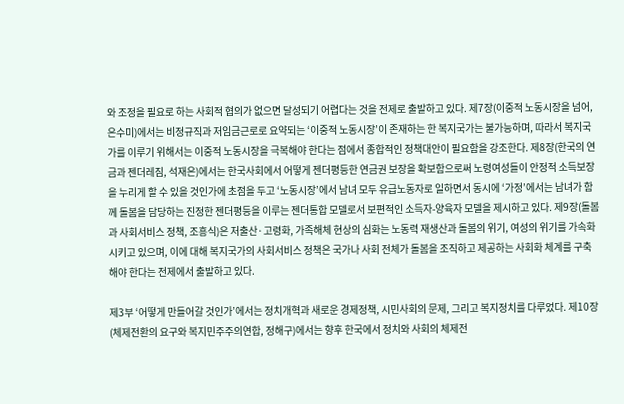와 조정을 필요로 하는 사회적 협의가 없으면 달성되기 어렵다는 것을 전제로 출발하고 있다. 제7장(이중적 노동시장을 넘어, 은수미)에서는 비정규직과 저임금근로로 요약되는 ‘이중적 노동시장’이 존재하는 한 복지국가는 불가능하며, 따라서 복지국가를 이루기 위해서는 이중적 노동시장을 극복해야 한다는 점에서 종합적인 정책대안이 필요함을 강조한다. 제8장(한국의 연금과 젠더레짐, 석재은)에서는 한국사회에서 어떻게 젠더평등한 연금권 보장을 확보함으로써 노령여성들이 안정적 소득보장을 누리게 할 수 있을 것인가에 초점을 두고 ‘노동시장’에서 남녀 모두 유급노동자로 일하면서 동시에 ‘가정’에서는 남녀가 함께 돌봄을 담당하는 진정한 젠더평등을 이루는 젠더통합 모델로서 보편적인 소득자-양육자 모델을 제시하고 있다. 제9장(돌봄과 사회서비스 정책, 조흥식)은 저출산·고령화, 가족해체 현상의 심화는 노동력 재생산과 돌봄의 위기, 여성의 위기를 가속화시키고 있으며, 이에 대해 복지국가의 사회서비스 정책은 국가나 사회 전체가 돌봄을 조직하고 제공하는 사회화 체계를 구축해야 한다는 전제에서 출발하고 있다.

제3부 ‘어떻게 만들어갈 것인가’에서는 정치개혁과 새로운 경제정책, 시민사회의 문제, 그리고 복지정치를 다루었다. 제10장(체제전환의 요구와 복지민주주의연합, 정해구)에서는 향후 한국에서 정치와 사회의 체제전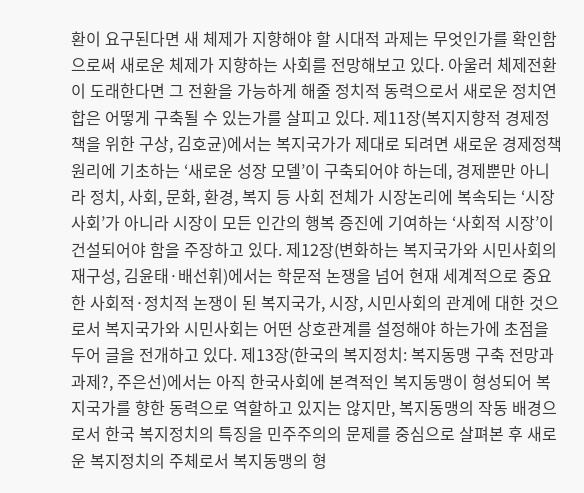환이 요구된다면 새 체제가 지향해야 할 시대적 과제는 무엇인가를 확인함으로써 새로운 체제가 지향하는 사회를 전망해보고 있다. 아울러 체제전환이 도래한다면 그 전환을 가능하게 해줄 정치적 동력으로서 새로운 정치연합은 어떻게 구축될 수 있는가를 살피고 있다. 제11장(복지지향적 경제정책을 위한 구상, 김호균)에서는 복지국가가 제대로 되려면 새로운 경제정책 원리에 기초하는 ‘새로운 성장 모델’이 구축되어야 하는데, 경제뿐만 아니라 정치, 사회, 문화, 환경, 복지 등 사회 전체가 시장논리에 복속되는 ‘시장사회’가 아니라 시장이 모든 인간의 행복 증진에 기여하는 ‘사회적 시장’이 건설되어야 함을 주장하고 있다. 제12장(변화하는 복지국가와 시민사회의 재구성, 김윤태·배선휘)에서는 학문적 논쟁을 넘어 현재 세계적으로 중요한 사회적·정치적 논쟁이 된 복지국가, 시장, 시민사회의 관계에 대한 것으로서 복지국가와 시민사회는 어떤 상호관계를 설정해야 하는가에 초점을 두어 글을 전개하고 있다. 제13장(한국의 복지정치: 복지동맹 구축 전망과 과제?, 주은선)에서는 아직 한국사회에 본격적인 복지동맹이 형성되어 복지국가를 향한 동력으로 역할하고 있지는 않지만, 복지동맹의 작동 배경으로서 한국 복지정치의 특징을 민주주의의 문제를 중심으로 살펴본 후 새로운 복지정치의 주체로서 복지동맹의 형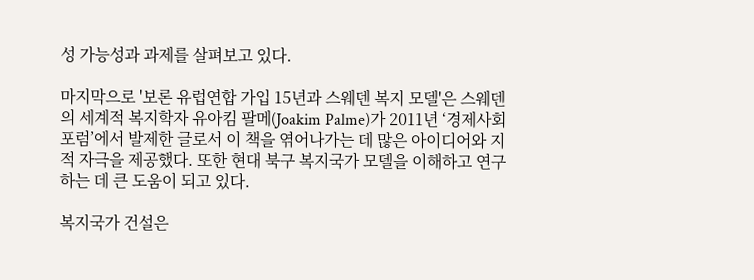성 가능성과 과제를 살펴보고 있다.

마지막으로 '보론 유럽연합 가입 15년과 스웨덴 복지 모델'은 스웨덴의 세계적 복지학자 유아킴 팔메(Joakim Palme)가 2011년 ‘경제사회포럼’에서 발제한 글로서 이 책을 엮어나가는 데 많은 아이디어와 지적 자극을 제공했다. 또한 현대 북구 복지국가 모델을 이해하고 연구하는 데 큰 도움이 되고 있다.

복지국가 건설은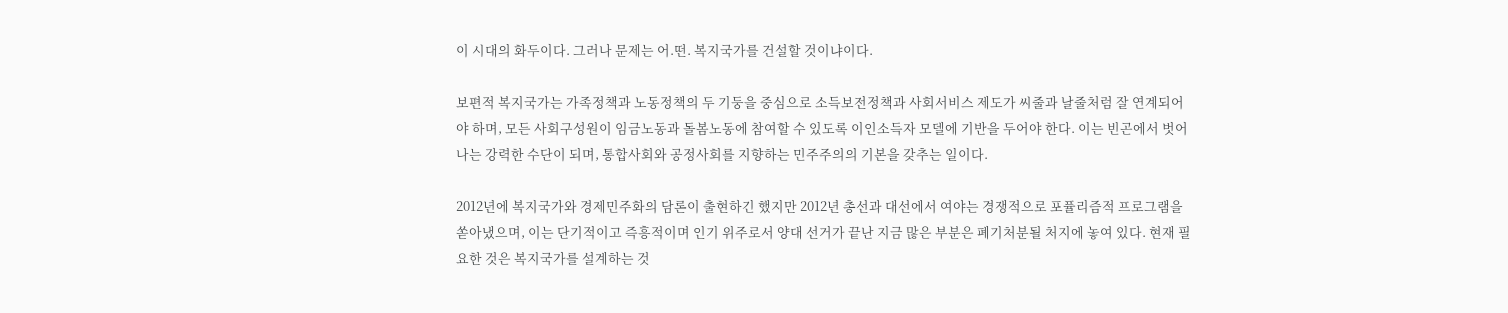이 시대의 화두이다. 그러나 문제는 어.떤. 복지국가를 건설할 것이냐이다.

보편적 복지국가는 가족정책과 노동정책의 두 기둥을 중심으로 소득보전정책과 사회서비스 제도가 씨줄과 날줄처럼 잘 연계되어야 하며, 모든 사회구성원이 임금노동과 돌봄노동에 참여할 수 있도록 이인소득자 모델에 기반을 두어야 한다. 이는 빈곤에서 벗어나는 강력한 수단이 되며, 통합사회와 공정사회를 지향하는 민주주의의 기본을 갖추는 일이다.

2012년에 복지국가와 경제민주화의 담론이 출현하긴 했지만 2012년 총선과 대선에서 여야는 경쟁적으로 포퓰리즘적 프로그램을 쏟아냈으며, 이는 단기적이고 즉흥적이며 인기 위주로서 양대 선거가 끝난 지금 많은 부분은 폐기처분될 처지에 놓여 있다. 현재 필요한 것은 복지국가를 설계하는 것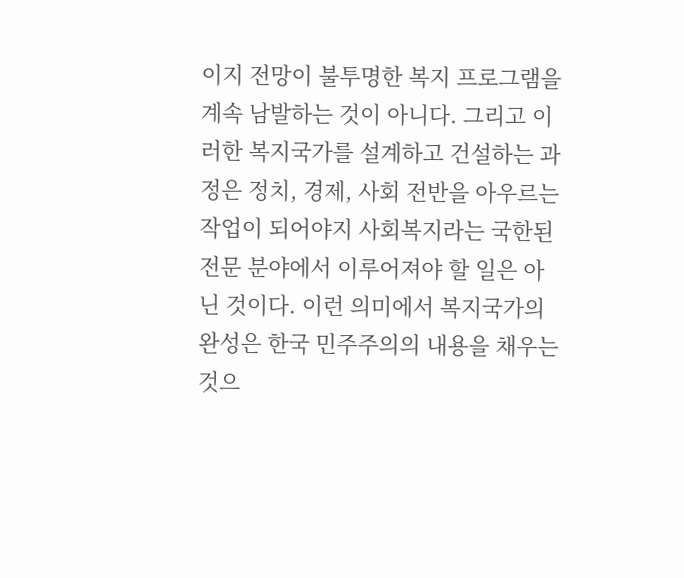이지 전망이 불투명한 복지 프로그램을 계속 남발하는 것이 아니다. 그리고 이러한 복지국가를 설계하고 건설하는 과정은 정치, 경제, 사회 전반을 아우르는 작업이 되어야지 사회복지라는 국한된 전문 분야에서 이루어져야 할 일은 아닌 것이다. 이런 의미에서 복지국가의 완성은 한국 민주주의의 내용을 채우는 것으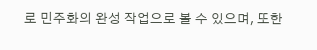로 민주화의 완성 작업으로 볼 수 있으며, 또한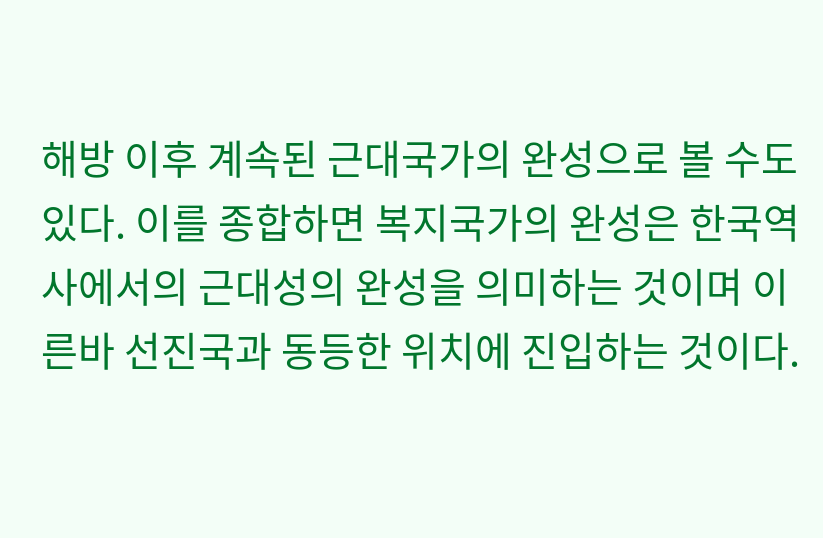해방 이후 계속된 근대국가의 완성으로 볼 수도 있다. 이를 종합하면 복지국가의 완성은 한국역사에서의 근대성의 완성을 의미하는 것이며 이른바 선진국과 동등한 위치에 진입하는 것이다.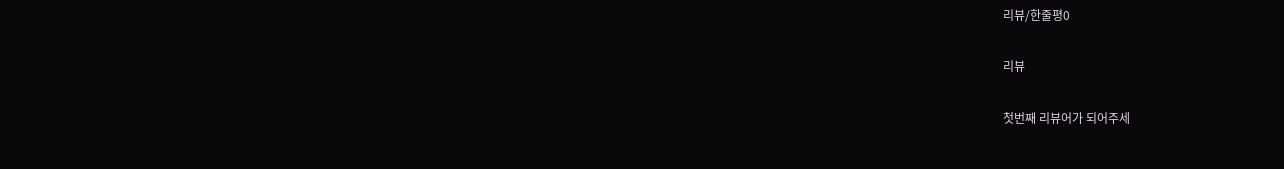리뷰/한줄평0

리뷰

첫번째 리뷰어가 되어주세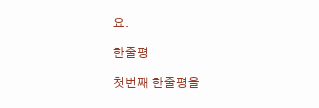요.

한줄평

첫번째 한줄평을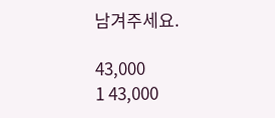남겨주세요.

43,000
1 43,000